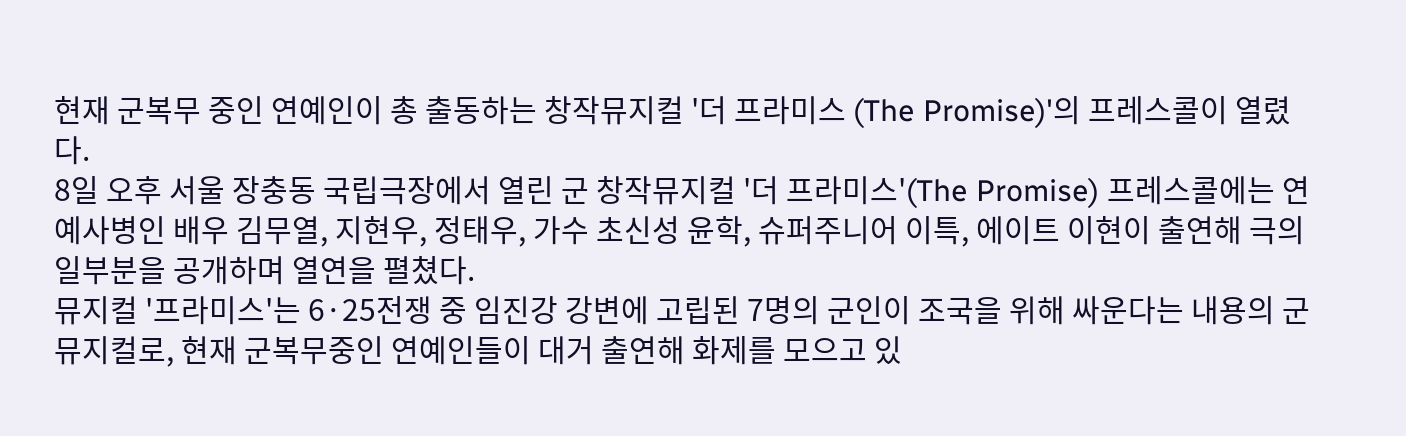현재 군복무 중인 연예인이 총 출동하는 창작뮤지컬 '더 프라미스 (The Promise)'의 프레스콜이 열렸다.
8일 오후 서울 장충동 국립극장에서 열린 군 창작뮤지컬 '더 프라미스'(The Promise) 프레스콜에는 연예사병인 배우 김무열, 지현우, 정태우, 가수 초신성 윤학, 슈퍼주니어 이특, 에이트 이현이 출연해 극의 일부분을 공개하며 열연을 펼쳤다.
뮤지컬 '프라미스'는 6·25전쟁 중 임진강 강변에 고립된 7명의 군인이 조국을 위해 싸운다는 내용의 군 뮤지컬로, 현재 군복무중인 연예인들이 대거 출연해 화제를 모으고 있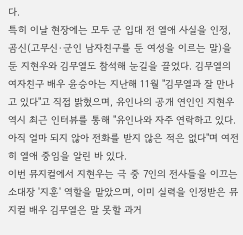다.
특히 이날 현장에는 모두 군 입대 전 열애 사실을 인정, 곰신(고무신·군인 남자친구를 둔 여성을 이르는 말)을 둔 지현우와 김무열도 참석해 눈길을 끌었다. 김무열의 여자친구 배우 윤승아는 지난해 11월 "김무열과 잘 만나고 있다"고 직접 밝혔으며, 유인나의 공개 연인인 지현우 역시 최근 인터뷰를 통해 "유인나와 자주 연락하고 있다. 아직 얼마 되지 않아 전화를 받지 않은 적은 없다"며 여전히 열애 중임을 알린 바 있다.
이번 뮤지컬에서 지현우는 극 중 7인의 전사들을 이끄는 소대장 '지훈' 역할을 맡았으며, 이미 실력을 인정받은 뮤지컬 배우 김무열은 말 못할 과거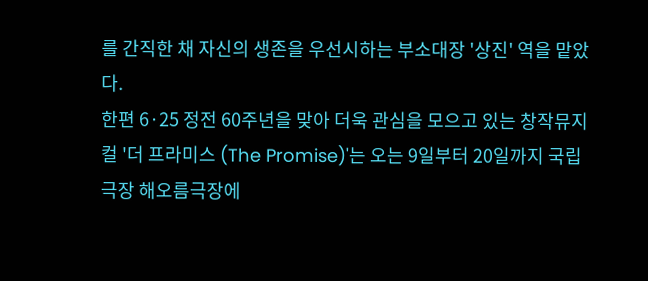를 간직한 채 자신의 생존을 우선시하는 부소대장 '상진' 역을 맡았다.
한편 6·25 정전 60주년을 맞아 더욱 관심을 모으고 있는 창작뮤지컬 '더 프라미스 (The Promise)'는 오는 9일부터 20일까지 국립극장 해오름극장에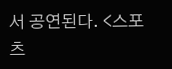서 공연된다. <스포츠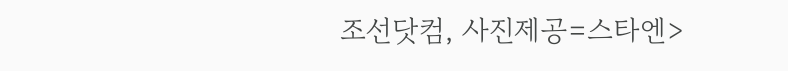조선닷컴, 사진제공=스타엔>